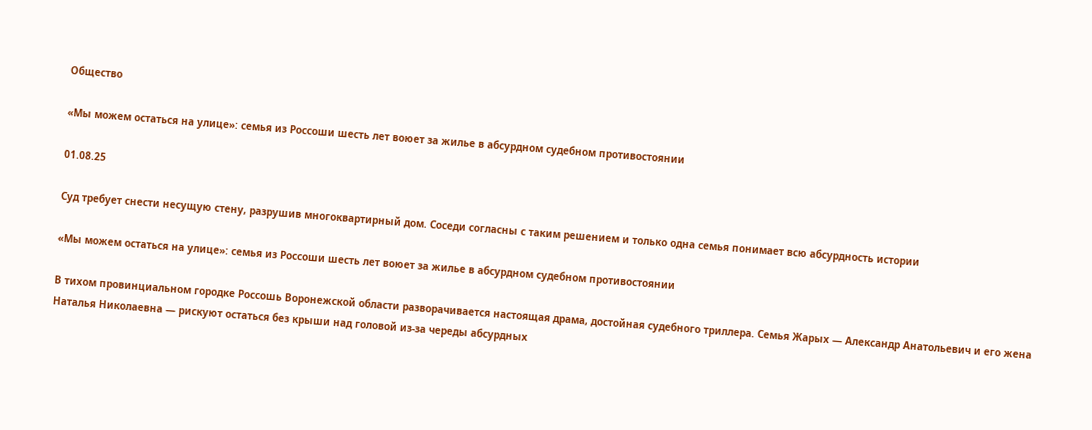Общество

«Мы можем остаться на улице»: семья из Россоши шесть лет воюет за жилье в абсурдном судебном противостоянии

01.08.25

Суд требует снести несущую стену, разрушив многоквартирный дом. Соседи согласны с таким решением и только одна семья понимает всю абсурдность истории

«Мы можем остаться на улице»: семья из Россоши шесть лет воюет за жилье в абсурдном судебном противостоянии

В тихом провинциальном городке Россошь Воронежской области разворачивается настоящая драма, достойная судебного триллера. Семья Жарых — Александр Анатольевич и его жена Наталья Николаевна — рискуют остаться без крыши над головой из-за череды абсурдных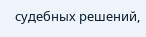судебных решений,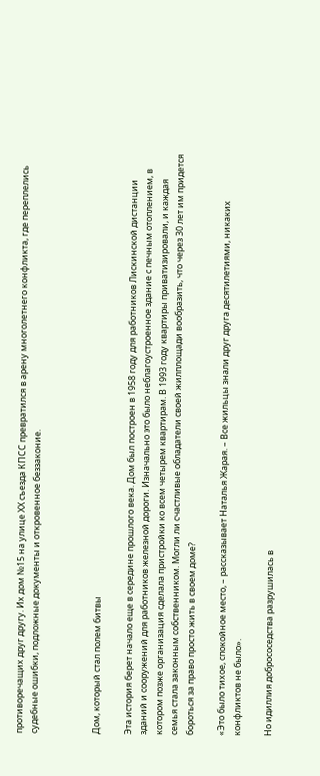противоречащих друг другу. Их дом №15 на улице ХХ съезда КПСС превратился в арену многолетнего конфликта, где переплелись судебные ошибки, подложные документы и откровенное беззаконие.



Дом, который стал полем битвы

Эта история берет начало еще в середине прошлого века. Дом был построен в 1958 году для работников Лискинской дистанции зданий и сооружений для работников железной дороги. Изначально это было неблагоустроенное здание с печным отоплением, в котором позже организация сделала пристройки ко всем четырем квартирам. В 1993 году квартиры приватизировали, и каждая семья стала законным собственником. Могли ли счастливые обладатели своей жилплощади вообразить, что через 30 лет им придется бороться за право просто жить в своем доме?

«Это было тихое, спокойное место, – рассказывает Наталья Жарая. – Все жильцы знали друг друга десятилетиями, никаких конфликтов не было».

Но идиллия добрососедства разрушилась в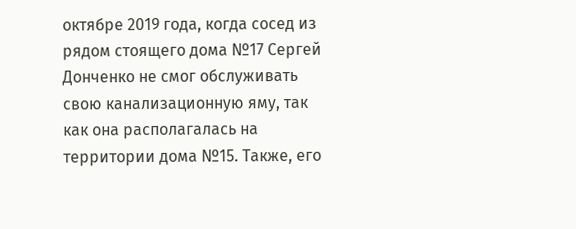октябре 2019 года, когда сосед из рядом стоящего дома №17 Сергей Донченко не смог обслуживать свою канализационную яму, так как она располагалась на территории дома №15. Также, его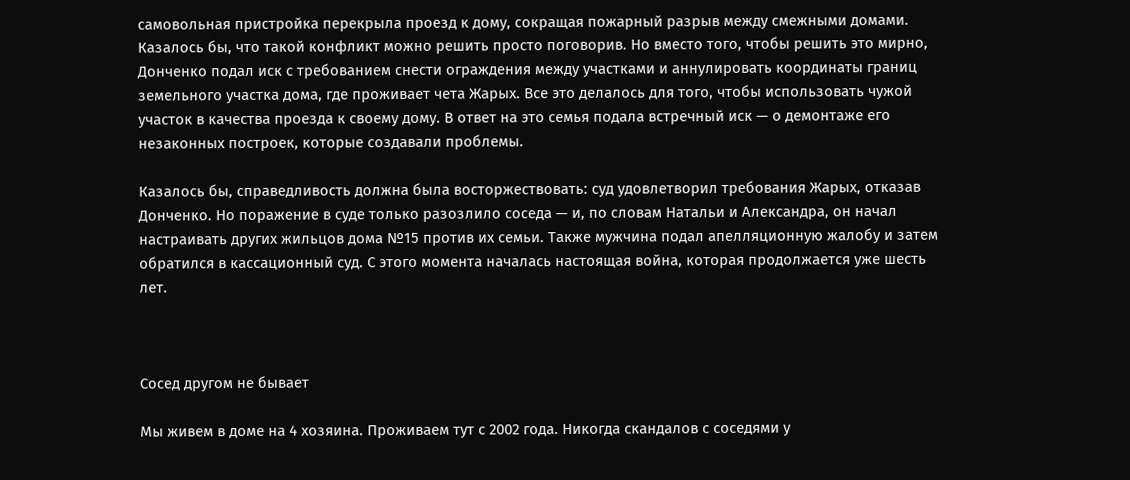самовольная пристройка перекрыла проезд к дому, сокращая пожарный разрыв между смежными домами. Казалось бы, что такой конфликт можно решить просто поговорив. Но вместо того, чтобы решить это мирно, Донченко подал иск с требованием снести ограждения между участками и аннулировать координаты границ земельного участка дома, где проживает чета Жарых. Все это делалось для того, чтобы использовать чужой участок в качества проезда к своему дому. В ответ на это семья подала встречный иск — о демонтаже его незаконных построек, которые создавали проблемы.

Казалось бы, справедливость должна была восторжествовать: суд удовлетворил требования Жарых, отказав Донченко. Но поражение в суде только разозлило соседа — и, по словам Натальи и Александра, он начал настраивать других жильцов дома №15 против их семьи. Также мужчина подал апелляционную жалобу и затем обратился в кассационный суд. С этого момента началась настоящая война, которая продолжается уже шесть лет.



Сосед другом не бывает

Мы живем в доме на 4 хозяина. Проживаем тут с 2002 года. Никогда скандалов с соседями у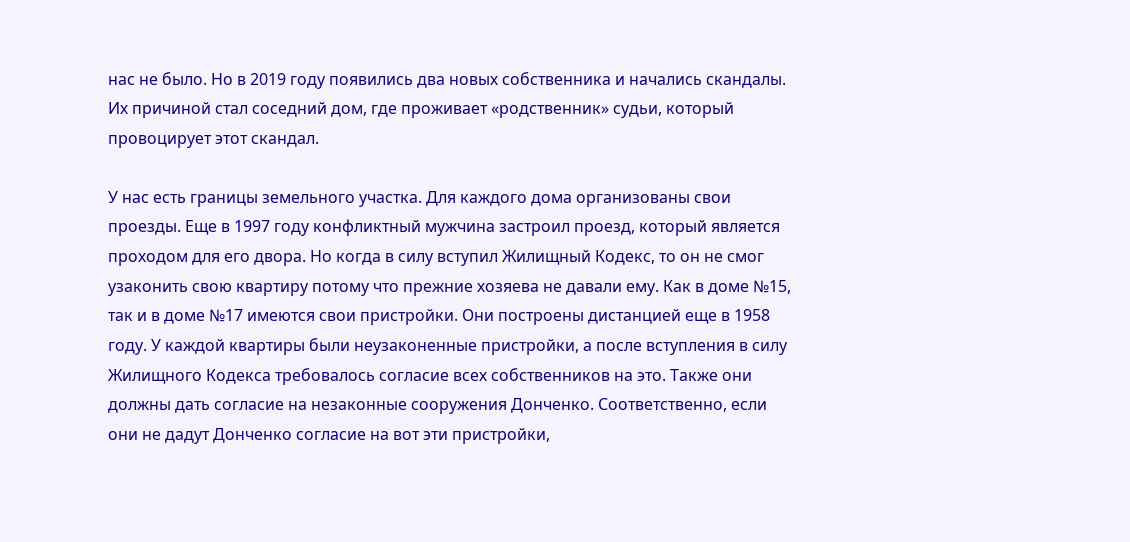нас не было. Но в 2019 году появились два новых собственника и начались скандалы. Их причиной стал соседний дом, где проживает «родственник» судьи, который провоцирует этот скандал.

У нас есть границы земельного участка. Для каждого дома организованы свои проезды. Еще в 1997 году конфликтный мужчина застроил проезд, который является проходом для его двора. Но когда в силу вступил Жилищный Кодекс, то он не смог узаконить свою квартиру потому что прежние хозяева не давали ему. Как в доме №15, так и в доме №17 имеются свои пристройки. Они построены дистанцией еще в 1958 году. У каждой квартиры были неузаконенные пристройки, а после вступления в силу Жилищного Кодекса требовалось согласие всех собственников на это. Также они должны дать согласие на незаконные сооружения Донченко. Соответственно, если они не дадут Донченко согласие на вот эти пристройки,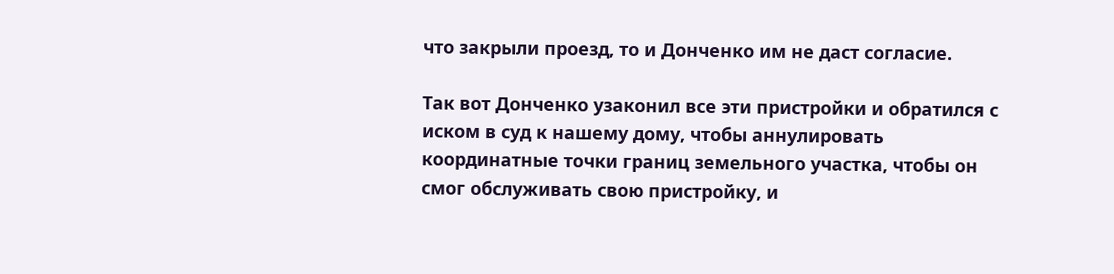что закрыли проезд, то и Донченко им не даст согласие.

Так вот Донченко узаконил все эти пристройки и обратился с иском в суд к нашему дому, чтобы аннулировать координатные точки границ земельного участка, чтобы он смог обслуживать свою пристройку, и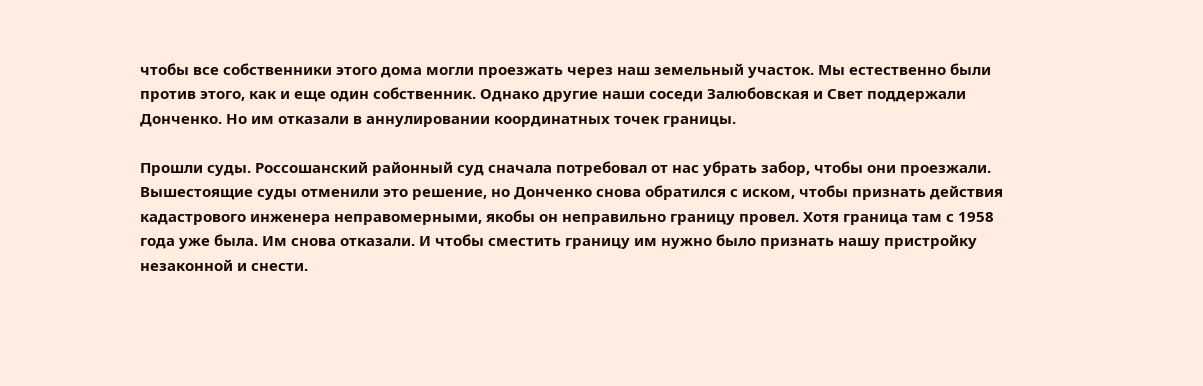чтобы все собственники этого дома могли проезжать через наш земельный участок. Мы естественно были против этого, как и еще один собственник. Однако другие наши соседи Залюбовская и Свет поддержали Донченко. Но им отказали в аннулировании координатных точек границы.

Прошли суды. Россошанский районный суд сначала потребовал от нас убрать забор, чтобы они проезжали. Вышестоящие суды отменили это решение, но Донченко снова обратился с иском, чтобы признать действия кадастрового инженера неправомерными, якобы он неправильно границу провел. Хотя граница там с 1958 года уже была. Им снова отказали. И чтобы сместить границу им нужно было признать нашу пристройку незаконной и снести.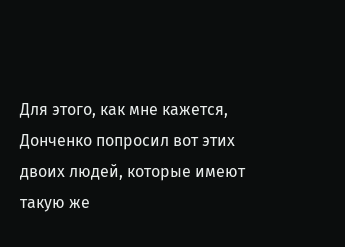Для этого, как мне кажется, Донченко попросил вот этих двоих людей, которые имеют такую же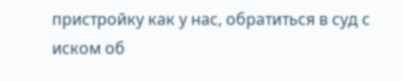пристройку как у нас, обратиться в суд с иском об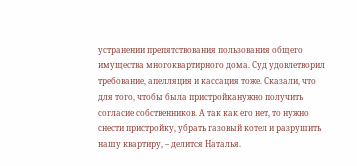устранении препятствования пользования общего имущества многоквартирного дома. Суд удовлетворил требование, апелляция и кассация тоже. Сказали, что для того, чтобы была пристройканужно получить согласие собственников. А так как его нет, то нужно снести пристройку, убрать газовый котел и разрушить нашу квартиру, – делится Наталья.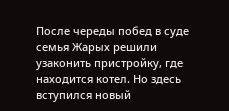После череды побед в суде семья Жарых решили узаконить пристройку, где находится котел. Но здесь вступился новый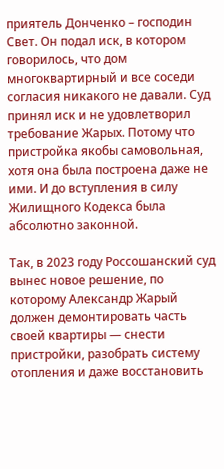приятель Донченко – господин Свет. Он подал иск, в котором говорилось, что дом многоквартирный и все соседи согласия никакого не давали. Суд принял иск и не удовлетворил требование Жарых. Потому что пристройка якобы самовольная, хотя она была построена даже не ими. И до вступления в силу Жилищного Кодекса была абсолютно законной.

Так, в 2023 году Россошанский суд вынес новое решение, по которому Александр Жарый должен демонтировать часть своей квартиры — снести пристройки, разобрать систему отопления и даже восстановить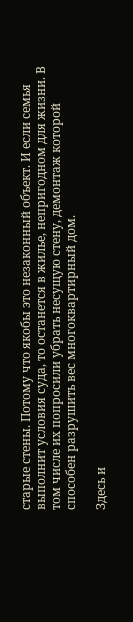старые стены. Потому что якобы это незаконный объект. И если семья выполнит условия суда, то останется в жилье, непригодном для жизни. В том числе их попросили убрать несущую стену, демонтаж которой способен разрушить вес многоквартирный дом.

Здесь и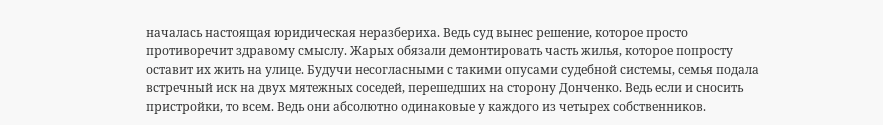началась настоящая юридическая неразбериха. Ведь суд вынес решение, которое просто противоречит здравому смыслу. Жарых обязали демонтировать часть жилья, которое попросту оставит их жить на улице. Будучи несогласными с такими опусами судебной системы, семья подала встречный иск на двух мятежных соседей, перешедших на сторону Донченко. Ведь если и сносить пристройки, то всем. Ведь они абсолютно одинаковые у каждого из четырех собственников.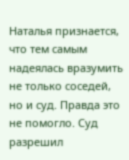Наталья признается, что тем самым надеялась вразумить не только соседей, но и суд. Правда это не помогло. Суд разрешил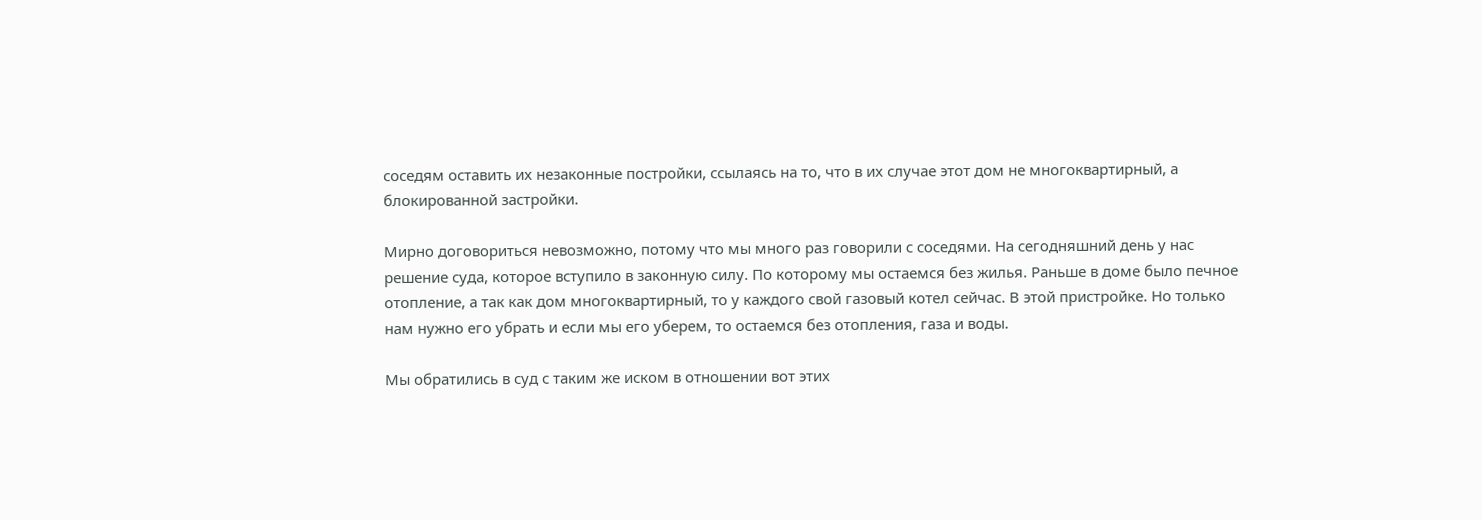соседям оставить их незаконные постройки, ссылаясь на то, что в их случае этот дом не многоквартирный, а блокированной застройки.

Мирно договориться невозможно, потому что мы много раз говорили с соседями. На сегодняшний день у нас решение суда, которое вступило в законную силу. По которому мы остаемся без жилья. Раньше в доме было печное отопление, а так как дом многоквартирный, то у каждого свой газовый котел сейчас. В этой пристройке. Но только нам нужно его убрать и если мы его уберем, то остаемся без отопления, газа и воды.

Мы обратились в суд с таким же иском в отношении вот этих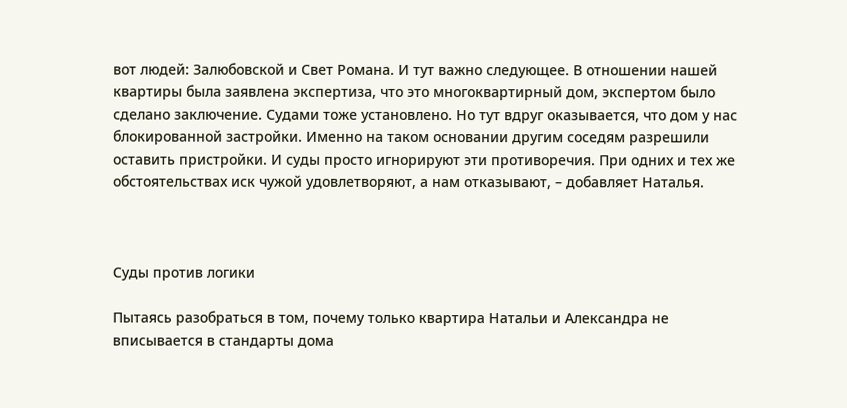вот людей: Залюбовской и Свет Романа. И тут важно следующее. В отношении нашей квартиры была заявлена экспертиза, что это многоквартирный дом, экспертом было сделано заключение. Судами тоже установлено. Но тут вдруг оказывается, что дом у нас блокированной застройки. Именно на таком основании другим соседям разрешили оставить пристройки. И суды просто игнорируют эти противоречия. При одних и тех же обстоятельствах иск чужой удовлетворяют, а нам отказывают, – добавляет Наталья.



Суды против логики

Пытаясь разобраться в том, почему только квартира Натальи и Александра не вписывается в стандарты дома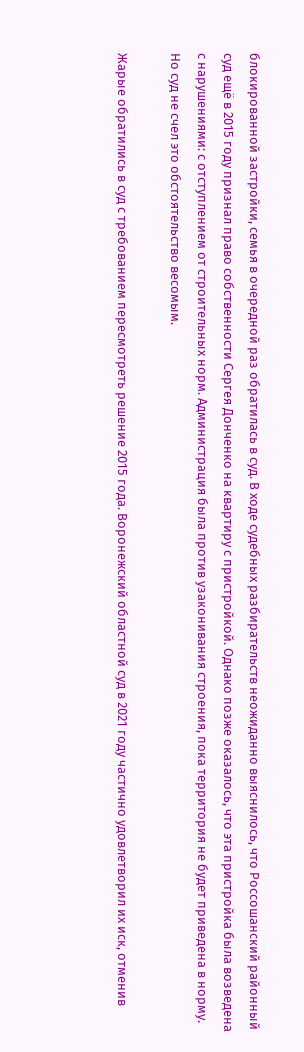блокированной застройки, семья в очередной раз обратилась в суд. В ходе судебных разбирательств неожиданно выяснилось, что Россошанский районный суд ещё в 2015 году признал право собственности Сергея Донченко на квартиру с пристройкой. Однако позже оказалось, что эта пристройка была возведена с нарушениями: с отступлением от строительных норм. Администрация была против узаконивания строения, пока территория не будет приведена в норму. Но суд не счел это обстоятельство весомым.

Жарые обратились в суд с требованием пересмотреть решение 2015 года. Воронежский областной суд в 2021 году частично удовлетворил их иск, отменив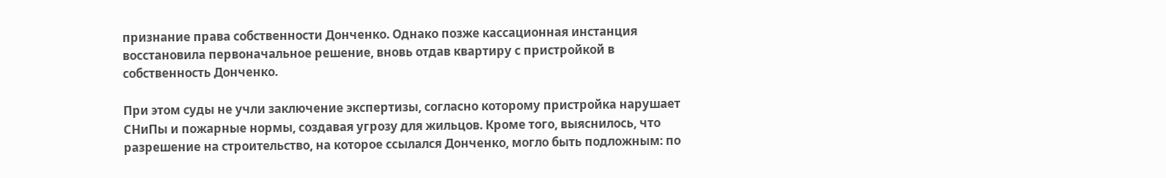признание права собственности Донченко. Однако позже кассационная инстанция восстановила первоначальное решение, вновь отдав квартиру с пристройкой в собственность Донченко.

При этом суды не учли заключение экспертизы, согласно которому пристройка нарушает СНиПы и пожарные нормы, создавая угрозу для жильцов. Кроме того, выяснилось, что разрешение на строительство, на которое ссылался Донченко, могло быть подложным: по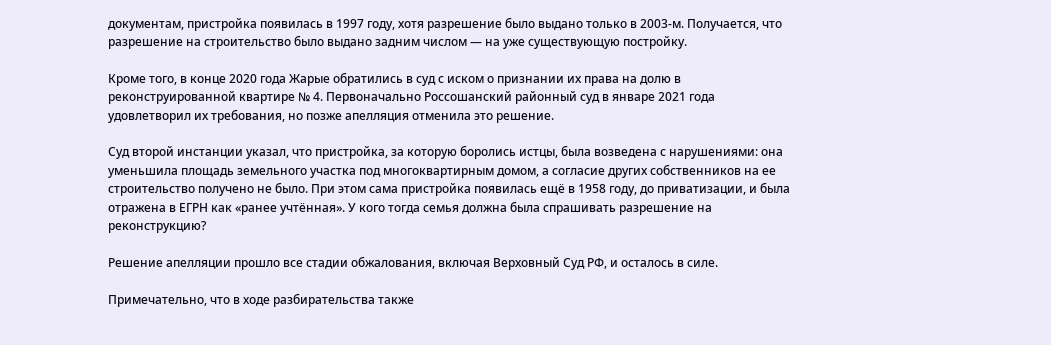документам, пристройка появилась в 1997 году, хотя разрешение было выдано только в 2003-м. Получается, что разрешение на строительство было выдано задним числом — на уже существующую постройку.

Кроме того, в конце 2020 года Жарые обратились в суд с иском о признании их права на долю в реконструированной квартире № 4. Первоначально Россошанский районный суд в январе 2021 года удовлетворил их требования, но позже апелляция отменила это решение.

Суд второй инстанции указал, что пристройка, за которую боролись истцы, была возведена с нарушениями: она уменьшила площадь земельного участка под многоквартирным домом, а согласие других собственников на ее строительство получено не было. При этом сама пристройка появилась ещё в 1958 году, до приватизации, и была отражена в ЕГРН как «ранее учтённая». У кого тогда семья должна была спрашивать разрешение на реконструкцию?

Решение апелляции прошло все стадии обжалования, включая Верховный Суд РФ, и осталось в силе.

Примечательно, что в ходе разбирательства также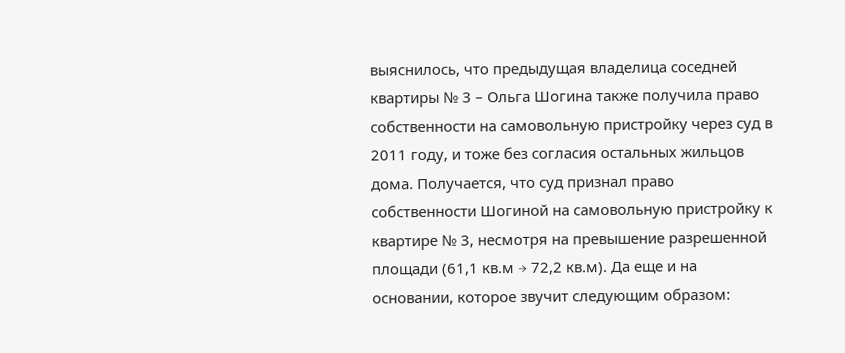выяснилось, что предыдущая владелица соседней квартиры № 3 – Ольга Шогина также получила право собственности на самовольную пристройку через суд в 2011 году, и тоже без согласия остальных жильцов дома. Получается, что суд признал право собственности Шогиной на самовольную пристройку к квартире № 3, несмотря на превышение разрешенной площади (61,1 кв.м → 72,2 кв.м). Да еще и на основании, которое звучит следующим образом: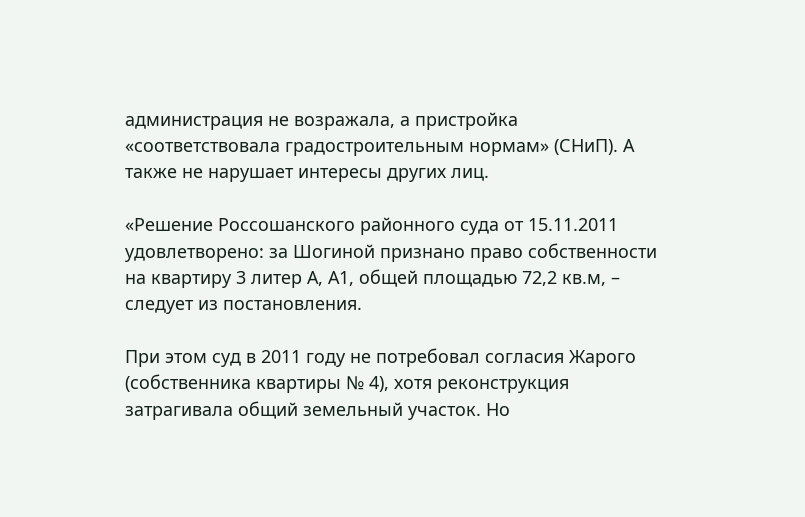администрация не возражала, а пристройка «соответствовала градостроительным нормам» (СНиП). А также не нарушает интересы других лиц.

«Решение Россошанского районного суда от 15.11.2011 удовлетворено: за Шогиной признано право собственности на квартиру 3 литер А, А1, общей площадью 72,2 кв.м, – следует из постановления.

При этом суд в 2011 году не потребовал согласия Жарого (собственника квартиры № 4), хотя реконструкция затрагивала общий земельный участок. Но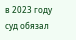в 2023 году суд обязал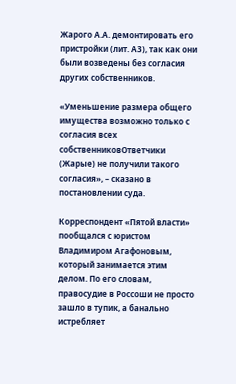Жарого А.А. демонтировать его пристройки (лит. А3), так как они были возведены без согласия других собственников.

«Уменьшение размера общего имущества возможно только с согласия всех собственниковОтветчики (Жарые) не получили такого согласия», – сказано в постановлении суда.

Корреспондент «Пятой власти» пообщался с юристом Владимиром Агафоновым, который занимается этим делом. По его словам, правосудие в Россоши не просто зашло в тупик, а банально истребляет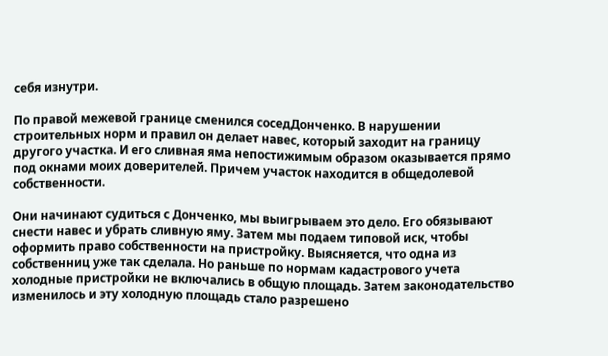себя изнутри.

По правой межевой границе сменился соседДонченко. В нарушении строительных норм и правил он делает навес, который заходит на границу другого участка. И его сливная яма непостижимым образом оказывается прямо под окнами моих доверителей. Причем участок находится в общедолевой собственности.

Они начинают судиться с Донченко, мы выигрываем это дело. Его обязывают снести навес и убрать сливную яму. Затем мы подаем типовой иск, чтобы оформить право собственности на пристройку. Выясняется, что одна из собственниц уже так сделала. Но раньше по нормам кадастрового учета холодные пристройки не включались в общую площадь. Затем законодательство изменилось и эту холодную площадь стало разрешено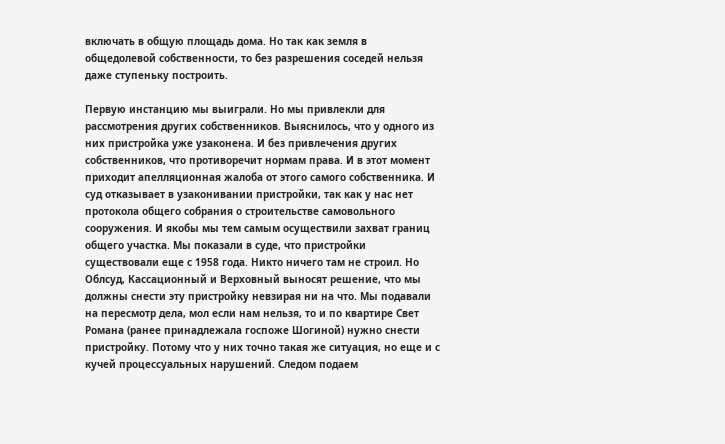включать в общую площадь дома. Но так как земля в общедолевой собственности, то без разрешения соседей нельзя даже ступеньку построить.

Первую инстанцию мы выиграли. Но мы привлекли для рассмотрения других собственников. Выяснилось, что у одного из них пристройка уже узаконена. И без привлечения других собственников, что противоречит нормам права. И в этот момент приходит апелляционная жалоба от этого самого собственника. И суд отказывает в узаконивании пристройки, так как у нас нет протокола общего собрания о строительстве самовольного сооружения. И якобы мы тем самым осуществили захват границ общего участка. Мы показали в суде, что пристройки существовали еще с 1958 года. Никто ничего там не строил. Но Облсуд, Кассационный и Верховный выносят решение, что мы должны снести эту пристройку невзирая ни на что. Мы подавали на пересмотр дела, мол если нам нельзя, то и по квартире Свет Романа (ранее принадлежала госпоже Шогиной) нужно снести пристройку. Потому что у них точно такая же ситуация, но еще и с кучей процессуальных нарушений. Следом подаем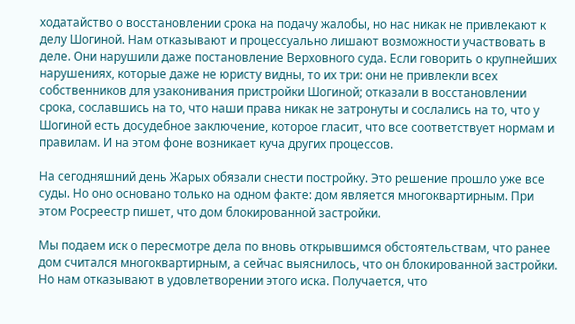ходатайство о восстановлении срока на подачу жалобы, но нас никак не привлекают к делу Шогиной. Нам отказывают и процессуально лишают возможности участвовать в деле. Они нарушили даже постановление Верховного суда. Если говорить о крупнейших нарушениях, которые даже не юристу видны, то их три: они не привлекли всех собственников для узаконивания пристройки Шогиной; отказали в восстановлении срока, сославшись на то, что наши права никак не затронуты и сослались на то, что у Шогиной есть досудебное заключение, которое гласит, что все соответствует нормам и правилам. И на этом фоне возникает куча других процессов.

На сегодняшний день Жарых обязали снести постройку. Это решение прошло уже все суды. Но оно основано только на одном факте: дом является многоквартирным. При этом Росреестр пишет, что дом блокированной застройки.

Мы подаем иск о пересмотре дела по вновь открывшимся обстоятельствам, что ранее дом считался многоквартирным, а сейчас выяснилось, что он блокированной застройки. Но нам отказывают в удовлетворении этого иска. Получается, что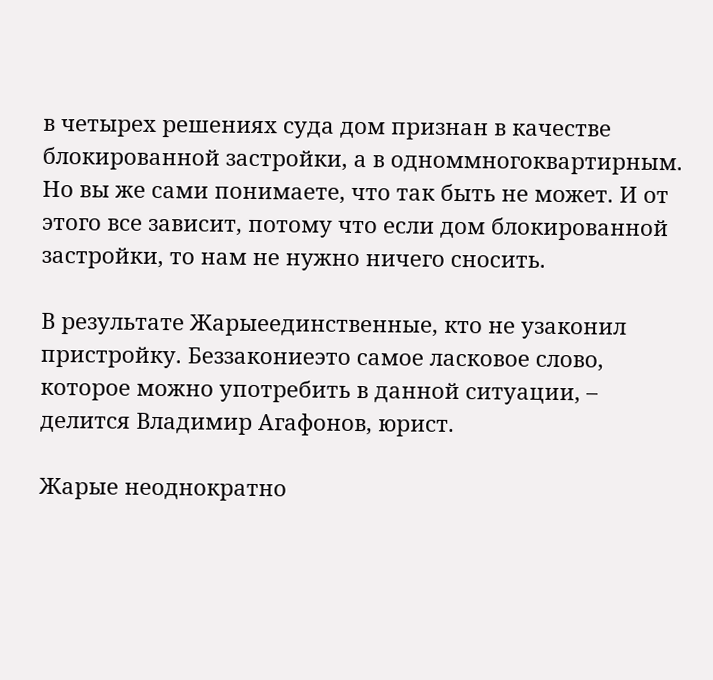в четырех решениях суда дом признан в качестве блокированной застройки, а в одноммногоквартирным. Но вы же сами понимаете, что так быть не может. И от этого все зависит, потому что если дом блокированной застройки, то нам не нужно ничего сносить.

В результате Жарыеединственные, кто не узаконил пристройку. Беззакониеэто самое ласковое слово, которое можно употребить в данной ситуации, – делится Владимир Агафонов, юрист.

Жарые неоднократно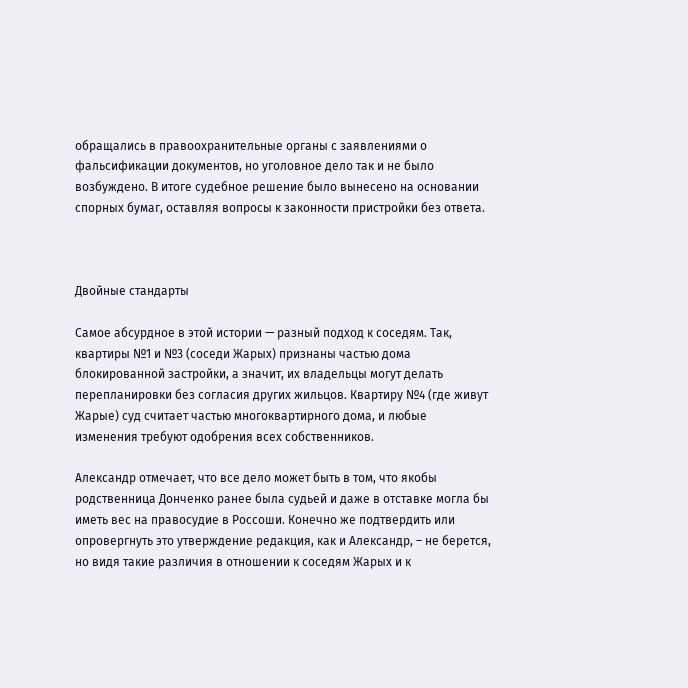обращались в правоохранительные органы с заявлениями о фальсификации документов, но уголовное дело так и не было возбуждено. В итоге судебное решение было вынесено на основании спорных бумаг, оставляя вопросы к законности пристройки без ответа.



Двойные стандарты

Самое абсурдное в этой истории — разный подход к соседям. Так, квартиры №1 и №3 (соседи Жарых) признаны частью дома блокированной застройки, а значит, их владельцы могут делать перепланировки без согласия других жильцов. Квартиру №4 (где живут Жарые) суд считает частью многоквартирного дома, и любые изменения требуют одобрения всех собственников.

Александр отмечает, что все дело может быть в том, что якобы родственница Донченко ранее была судьей и даже в отставке могла бы иметь вес на правосудие в Россоши. Конечно же подтвердить или опровергнуть это утверждение редакция, как и Александр, – не берется, но видя такие различия в отношении к соседям Жарых и к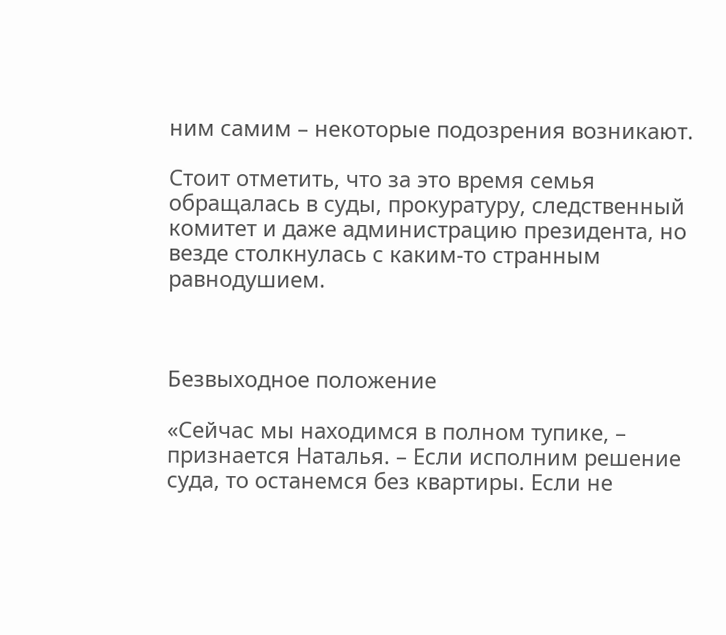ним самим – некоторые подозрения возникают.

Стоит отметить, что за это время семья обращалась в суды, прокуратуру, следственный комитет и даже администрацию президента, но везде столкнулась с каким-то странным равнодушием.



Безвыходное положение

«Сейчас мы находимся в полном тупике, – признается Наталья. – Если исполним решение суда, то останемся без квартиры. Если не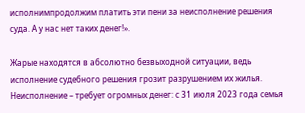исполнимпродолжим платить эти пени за неисполнение решения суда. А у нас нет таких денег!».

Жарые находятся в абсолютно безвыходной ситуации, ведь исполнение судебного решения грозит разрушением их жилья. Неисполнение – требует огромных денег: с 31 июля 2023 года семья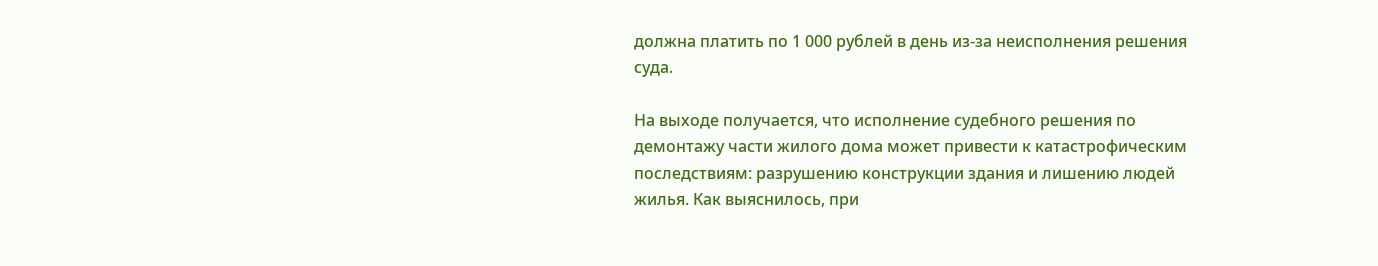должна платить по 1 000 рублей в день из-за неисполнения решения суда.

На выходе получается, что исполнение судебного решения по демонтажу части жилого дома может привести к катастрофическим последствиям: разрушению конструкции здания и лишению людей жилья. Как выяснилось, при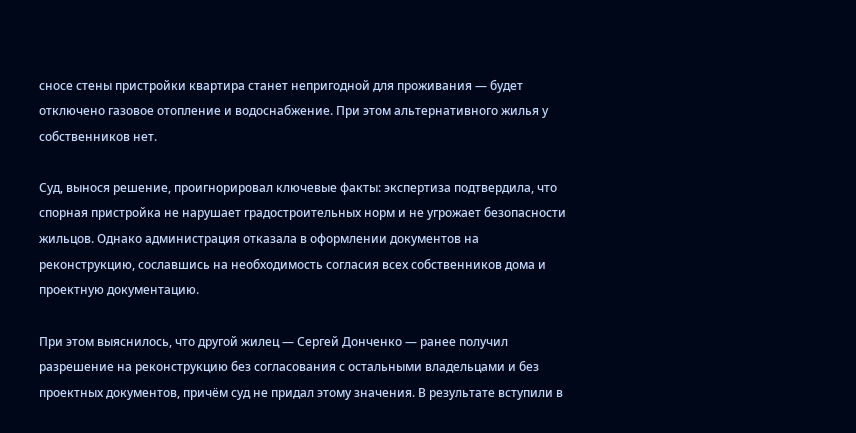сносе стены пристройки квартира станет непригодной для проживания — будет отключено газовое отопление и водоснабжение. При этом альтернативного жилья у собственников нет.

Суд, вынося решение, проигнорировал ключевые факты: экспертиза подтвердила, что спорная пристройка не нарушает градостроительных норм и не угрожает безопасности жильцов. Однако администрация отказала в оформлении документов на реконструкцию, сославшись на необходимость согласия всех собственников дома и проектную документацию.

При этом выяснилось, что другой жилец — Сергей Донченко — ранее получил разрешение на реконструкцию без согласования с остальными владельцами и без проектных документов, причём суд не придал этому значения. В результате вступили в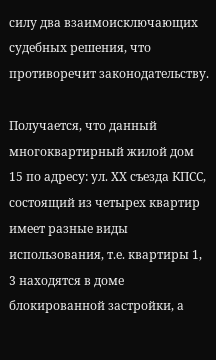силу два взаимоисключающих судебных решения, что противоречит законодательству.

Получается, что данный многоквартирный жилой дом 15 по адресу: ул. ХХ съезда КПСС, состоящий из четырех квартир имеет разные виды использования, т.е. квартиры 1, 3 находятся в доме блокированной застройки, а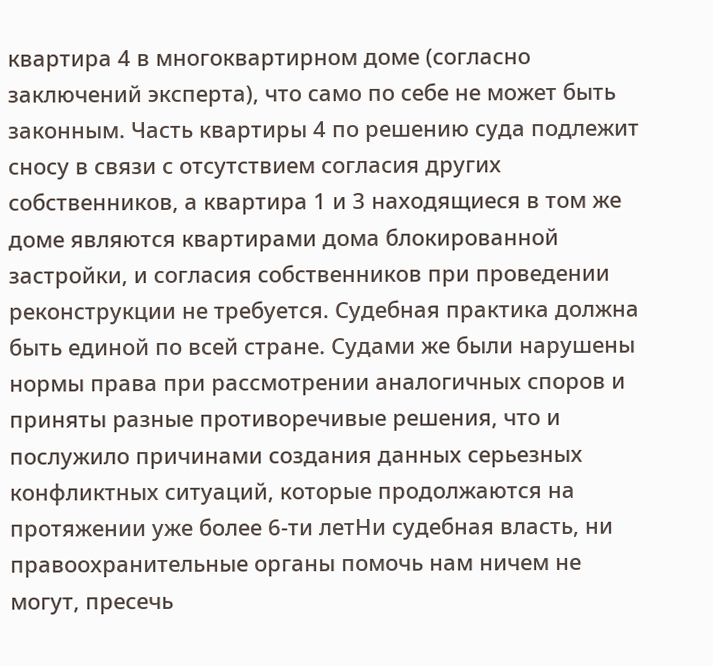квартира 4 в многоквартирном доме (согласно заключений эксперта), что само по себе не может быть законным. Часть квартиры 4 по решению суда подлежит сносу в связи с отсутствием согласия других собственников, а квартира 1 и 3 находящиеся в том же доме являются квартирами дома блокированной застройки, и согласия собственников при проведении реконструкции не требуется. Судебная практика должна быть единой по всей стране. Судами же были нарушены нормы права при рассмотрении аналогичных споров и приняты разные противоречивые решения, что и послужило причинами создания данных серьезных конфликтных ситуаций, которые продолжаются на протяжении уже более 6-ти летНи судебная власть, ни правоохранительные органы помочь нам ничем не могут, пресечь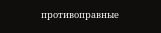противоправные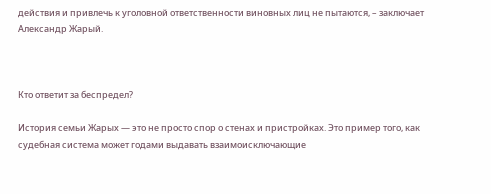действия и привлечь к уголовной ответственности виновных лиц не пытаются, – заключает Александр Жарый.



Кто ответит за беспредел?

История семьи Жарых — это не просто спор о стенах и пристройках. Это пример того, как судебная система может годами выдавать взаимоисключающие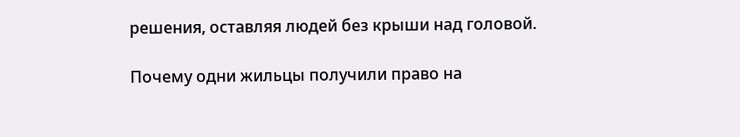решения, оставляя людей без крыши над головой.

Почему одни жильцы получили право на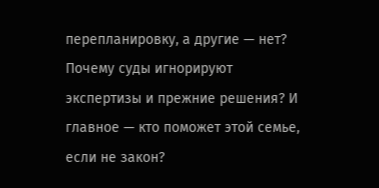перепланировку, а другие — нет? Почему суды игнорируют экспертизы и прежние решения? И главное — кто поможет этой семье, если не закон?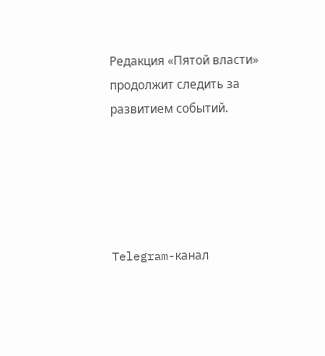Редакция «Пятой власти» продолжит следить за развитием событий.





Telegram-канал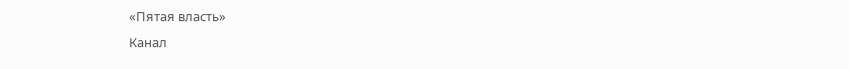«Пятая власть»
Канал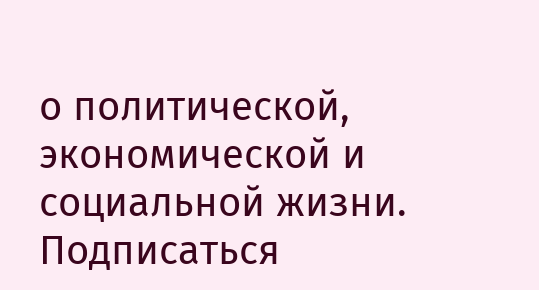о политической, экономической и социальной жизни.
Подписаться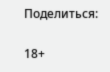Поделиться:

18+